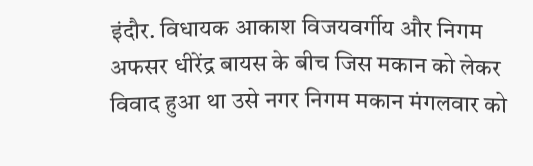इंदौर. विधायक आकाश विजयवर्गीय और निगम अफसर धीरेंद्र बायस के बीच जिस मकान को लेकर विवाद हुआ था उसे नगर निगम मकान मंगलवार को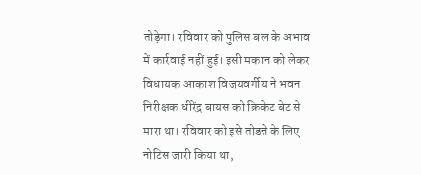तोड़ेगा। रविवार को पुलिस बल के अभाव में कार्रवाई नहीं हुई। इसी मकान को लेकर विधायक आकाश विजयवर्गीय ने भवन निरीक्षक धीरेंद्र बायस को क्रिकेट बेट से मारा था। रविवार को इसे तोडऩे के लिए नोटिस जारी किया था,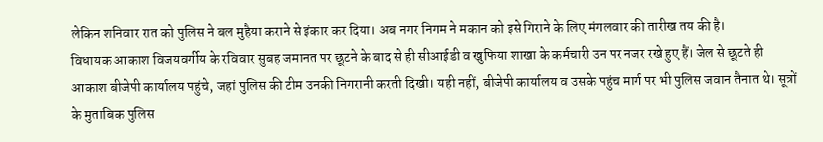लेकिन शनिवार रात को पुलिस ने बल मुहैया कराने से इंकार कर दिया। अब नगर निगम ने मकान को इसे गिराने के लिए मंगलवार की तारीख तय की है।
विधायक आकाश विजयवर्गीय के रविवार सुबह जमानत पर छूटने के बाद से ही सीआईडी व खुफिया शाखा के कर्मचारी उन पर नजर रखे हुए हैं। जेल से छूटते ही आकाश बीजेपी कार्यालय पहुंचे, जहां पुलिस की टीम उनकी निगरानी करती दिखी। यही नहीं, बीजेपी कार्यालय व उसके पहुंच मार्ग पर भी पुलिस जवान तैनात थे। सूत्रों के मुताबिक पुलिस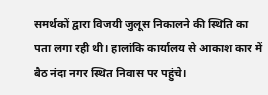समर्थकों द्वारा विजयी जुलूस निकालने की स्थिति का पता लगा रही थी। हालांकि कार्यालय से आकाश कार में बैठ नंदा नगर स्थित निवास पर पहुंचे।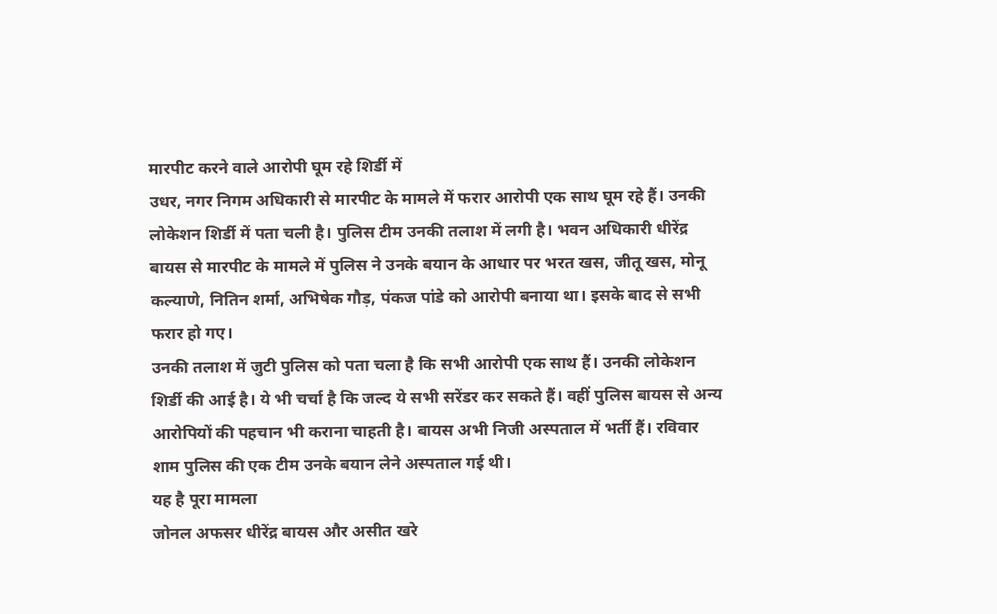मारपीट करने वाले आरोपी घूम रहे शिर्डी में
उधर, नगर निगम अधिकारी से मारपीट के मामले में फरार आरोपी एक साथ घूम रहे हैं। उनकी लोकेशन शिर्डी में पता चली है। पुलिस टीम उनकी तलाश में लगी है। भवन अधिकारी धीरेंद्र बायस से मारपीट के मामले में पुलिस ने उनके बयान के आधार पर भरत खस, जीतू खस, मोनू कल्याणे, नितिन शर्मा, अभिषेक गौड़, पंकज पांडे को आरोपी बनाया था। इसके बाद से सभी फरार हो गए।
उनकी तलाश में जुटी पुलिस को पता चला है कि सभी आरोपी एक साथ हैं। उनकी लोकेशन शिर्डी की आई है। ये भी चर्चा है कि जल्द ये सभी सरेंडर कर सकते हैं। वहीं पुलिस बायस से अन्य आरोपियों की पहचान भी कराना चाहती है। बायस अभी निजी अस्पताल में भर्ती हैं। रविवार शाम पुलिस की एक टीम उनके बयान लेने अस्पताल गई थी।
यह है पूरा मामला
जोनल अफसर धीरेंद्र बायस और असीत खरे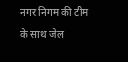नगर निगम की टीम के साथ जेल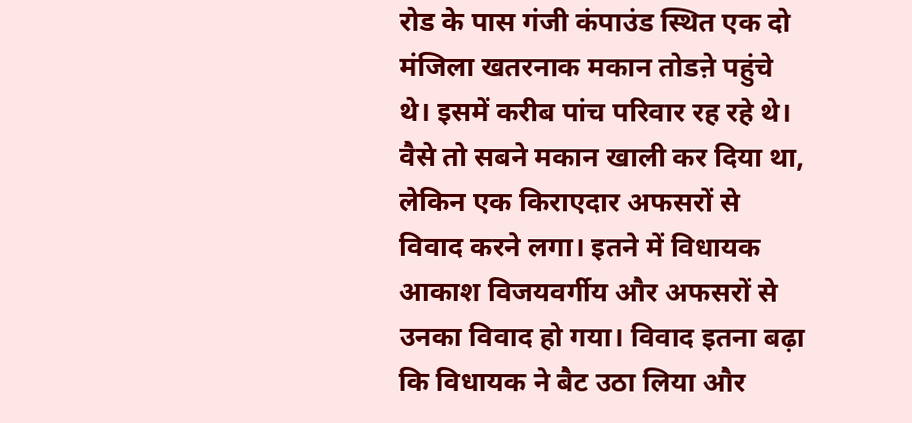रोड के पास गंजी कंपाउंड स्थित एक दो मंजिला खतरनाक मकान तोडऩे पहुंचे थे। इसमें करीब पांच परिवार रह रहे थे। वैसे तो सबने मकान खाली कर दिया था, लेकिन एक किराएदार अफसरों से विवाद करने लगा। इतने में विधायक आकाश विजयवर्गीय और अफसरों से उनका विवाद हो गया। विवाद इतना बढ़ा कि विधायक ने बैट उठा लिया और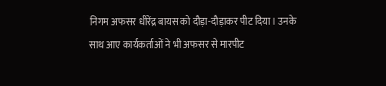निगम अफसर धीरेंद्र बायस को दौड़ा-दौड़ाकर पीट दिया। उनके साथ आए कार्यकर्ताओं ने भी अफसर से मारपीट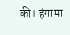की। हंगामा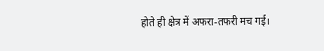होते ही क्षेत्र में अफरा-तफरी मच गई।